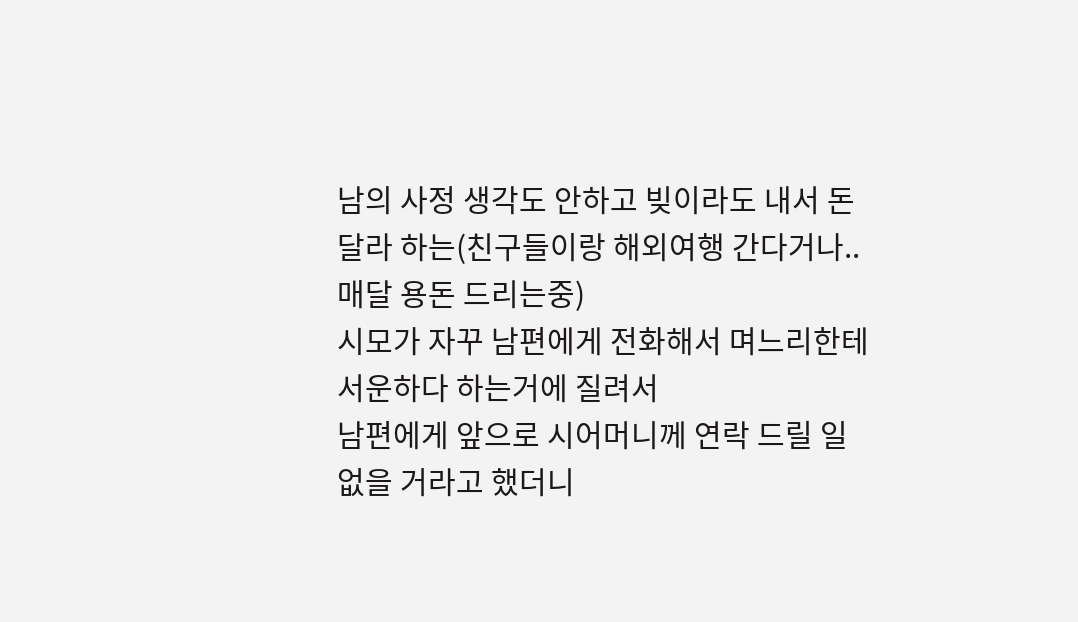남의 사정 생각도 안하고 빚이라도 내서 돈 달라 하는(친구들이랑 해외여행 간다거나..매달 용돈 드리는중)
시모가 자꾸 남편에게 전화해서 며느리한테 서운하다 하는거에 질려서
남편에게 앞으로 시어머니께 연락 드릴 일 없을 거라고 했더니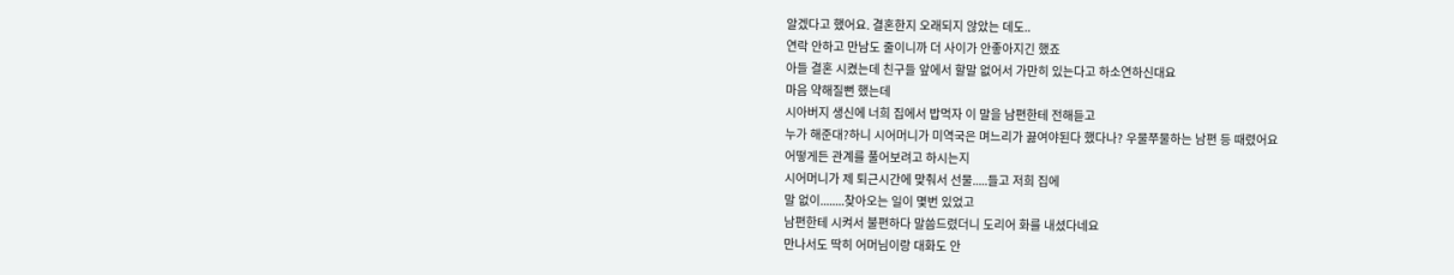알겠다고 했어요. 결혼한지 오래되지 않았는 데도..
연락 안하고 만남도 줄이니까 더 사이가 안좋아지긴 했죠
아들 결혼 시켰는데 친구들 앞에서 할말 없어서 가만히 있는다고 하소연하신대요
마음 약해질뻔 했는데
시아버지 생신에 너희 집에서 밥먹자 이 말을 남편한테 전해듣고
누가 해준대?하니 시어머니가 미역국은 며느리가 끓여야된다 했다나? 우물쭈물하는 남편 등 때렸어요
어떻게든 관계를 풀어보려고 하시는지
시어머니가 제 퇴근시간에 맞춰서 선물.....들고 저희 집에
말 없이........찾아오는 일이 몇번 있었고
남편한테 시켜서 불편하다 말씀드렸더니 도리어 화를 내셨다네요
만나서도 딱히 어머님이랑 대화도 안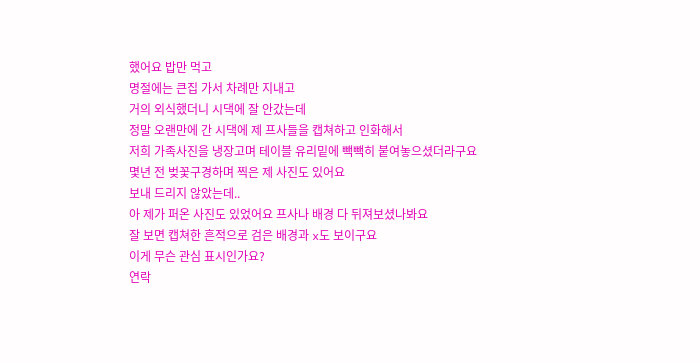했어요 밥만 먹고
명절에는 큰집 가서 차례만 지내고
거의 외식했더니 시댁에 잘 안갔는데
정말 오랜만에 간 시댁에 제 프사들을 캡쳐하고 인화해서
저희 가족사진을 냉장고며 테이블 유리밑에 빽빽히 붙여놓으셨더라구요
몇년 전 벚꽃구경하며 찍은 제 사진도 있어요
보내 드리지 않았는데..
아 제가 퍼온 사진도 있었어요 프사나 배경 다 뒤져보셨나봐요
잘 보면 캡쳐한 흔적으로 검은 배경과 x도 보이구요
이게 무슨 관심 표시인가요?
연락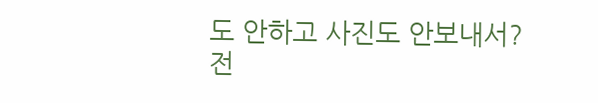도 안하고 사진도 안보내서?
전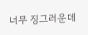너무 징그러운데